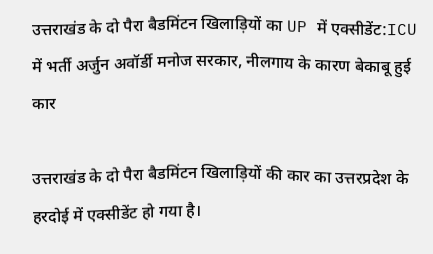उत्तराखंड के दो पैरा बैडमिंटन खिलाड़ियों का UP में एक्सीडेंट:ICU में भर्ती अर्जुन अवॉर्डी मनोज सरकार, नीलगाय के कारण बेकाबू हुई कार

उत्तराखंड के दो पैरा बैडमिंटन खिलाड़ियों की कार का उत्तरप्रदेश के हरदोई में एक्सीडेंट हो गया है।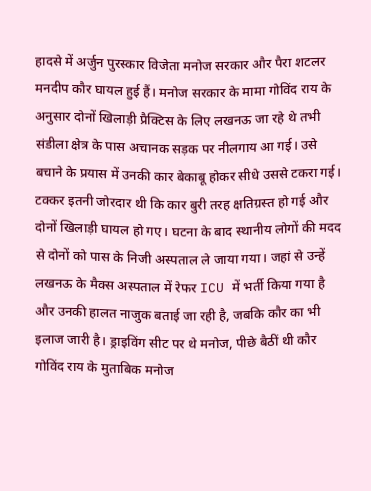हादसे में अर्जुन पुरस्कार विजेता मनोज सरकार और पैरा शटलर मनदीप कौर घायल हुई हैं। मनोज सरकार के मामा गोविंद राय के अनुसार दोनों खिलाड़ी प्रैक्टिस के लिए लखनऊ जा रहे थे तभी संडीला क्षेत्र के पास अचानक सड़क पर नीलगाय आ गई। उसे बचाने के प्रयास में उनकी कार बेकाबू होकर सीधे उससे टकरा गई। टक्कर इतनी जोरदार थी कि कार बुरी तरह क्षतिग्रस्त हो गई और दोनों खिलाड़ी घायल हो गए। घटना के बाद स्थानीय लोगों की मदद से दोनों को पास के निजी अस्पताल ले जाया गया। जहां से उन्हें लखनऊ के मैक्स अस्पताल में रेफर ICU में भर्ती किया गया है और उनकी हालत नाजुक बताई जा रही है, जबकि कौर का भी इलाज जारी है। ड्राइविंग सीट पर थे मनोज, पीछे बैठीं थी कौर गोविंद राय के मुताबिक मनोज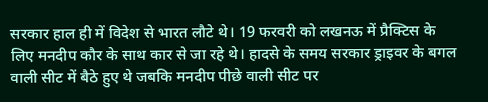सरकार हाल ही में विदेश से भारत लौटे थे। 19 फरवरी को लखनऊ में प्रैक्टिस के लिए मनदीप कौर के साथ कार से जा रहे थे। हादसे के समय सरकार ड्राइवर के बगल वाली सीट में बैठे हुए थे जबकि मनदीप पीछे वाली सीट पर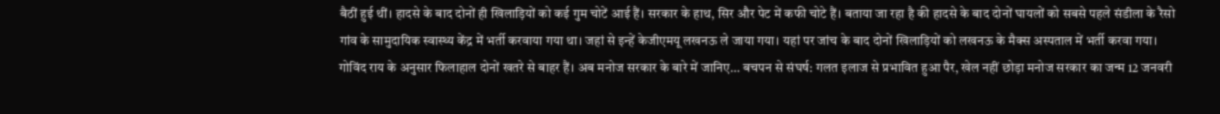बैठीं हुई थीं। हादसे के बाद दोनों ही खिलाड़ियों को कई गुम चोटें आई हैं। सरकार के हाथ, सिर और पेट में कफी चोटे हैं। बताया जा रहा है की हादसे के बाद दोनों घायलों को सबसे पहले संडीला के रैसो गांव के सामुदायिक स्वास्थ्य केंद्र में भर्ती करवाया गया था। जहां से इन्हें केजीएमयू लखनऊ ले जाया गया। यहां पर जांच के बाद दोनों खिलाड़ियों को लखनऊ के मैक्स अस्पताल में भर्ती करवा गया। गोविंद राय के अनुसार फिलाहाल दोनों खतरे से बाहर हैं। अब मनोज सरकार के बारे में जानिए… बचपन से संघर्ष: गलत इलाज से प्रभावित हुआ पैर, खेल नहीं छोड़ा मनोज सरकार का जन्म 12 जनवरी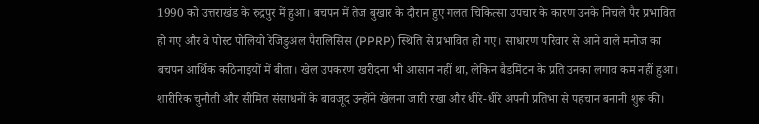1990 को उत्तराखंड के रुद्रपुर में हुआ। बचपन में तेज बुखार के दौरान हुए गलत चिकित्सा उपचार के कारण उनके निचले पैर प्रभावित हो गए और वे पोस्ट पोलियो रेजिडुअल पैरालिसिस (PPRP) स्थिति से प्रभावित हो गए। साधारण परिवार से आने वाले मनोज का बचपन आर्थिक कठिनाइयों में बीता। खेल उपकरण खरीदना भी आसान नहीं था, लेकिन बैडमिंटन के प्रति उनका लगाव कम नहीं हुआ। शारीरिक चुनौती और सीमित संसाधनों के बावजूद उन्होंने खेलना जारी रखा और धीरे-धीरे अपनी प्रतिभा से पहचान बनानी शुरू की।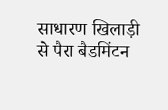साधारण खिलाड़ी से पैरा बैडमिंटन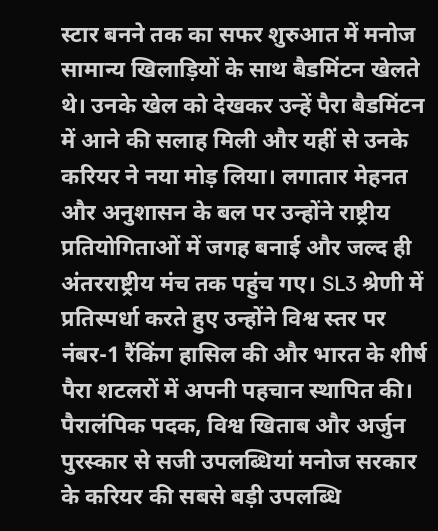स्टार बनने तक का सफर शुरुआत में मनोज सामान्य खिलाड़ियों के साथ बैडमिंटन खेलते थे। उनके खेल को देखकर उन्हें पैरा बैडमिंटन में आने की सलाह मिली और यहीं से उनके करियर ने नया मोड़ लिया। लगातार मेहनत और अनुशासन के बल पर उन्होंने राष्ट्रीय प्रतियोगिताओं में जगह बनाई और जल्द ही अंतरराष्ट्रीय मंच तक पहुंच गए। SL3 श्रेणी में प्रतिस्पर्धा करते हुए उन्होंने विश्व स्तर पर नंबर-1 रैंकिंग हासिल की और भारत के शीर्ष पैरा शटलरों में अपनी पहचान स्थापित की। पैरालंपिक पदक, विश्व खिताब और अर्जुन पुरस्कार से सजी उपलब्धियां मनोज सरकार के करियर की सबसे बड़ी उपलब्धि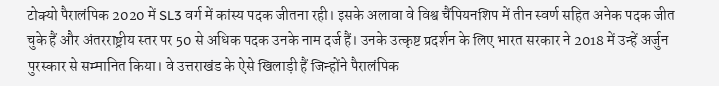टोक्यो पैरालंपिक 2020 में SL3 वर्ग में कांस्य पदक जीतना रही। इसके अलावा वे विश्व चैंपियनशिप में तीन स्वर्ण सहित अनेक पदक जीत चुके हैं और अंतरराष्ट्रीय स्तर पर 50 से अधिक पदक उनके नाम दर्ज हैं। उनके उत्कृष्ट प्रदर्शन के लिए भारत सरकार ने 2018 में उन्हें अर्जुन पुरस्कार से सम्मानित किया। वे उत्तराखंड के ऐसे खिलाड़ी हैं जिन्होंने पैरालंपिक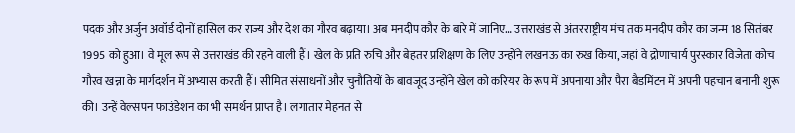पदक और अर्जुन अवॉर्ड दोनों हासिल कर राज्य और देश का गौरव बढ़ाया। अब मनदीप कौर के बारे में जानिए… उत्तराखंड से अंतरराष्ट्रीय मंच तक मनदीप कौर का जन्म 18 सितंबर 1995 को हुआ। वे मूल रूप से उत्तराखंड की रहने वाली हैं। खेल के प्रति रुचि और बेहतर प्रशिक्षण के लिए उन्होंने लखनऊ का रुख किया, जहां वे द्रोणाचार्य पुरस्कार विजेता कोच गौरव खन्ना के मार्गदर्शन में अभ्यास करती हैं। सीमित संसाधनों और चुनौतियों के बावजूद उन्होंने खेल को करियर के रूप में अपनाया और पैरा बैडमिंटन में अपनी पहचान बनानी शुरू की। उन्हें वेल्सपन फाउंडेशन का भी समर्थन प्राप्त है। लगातार मेहनत से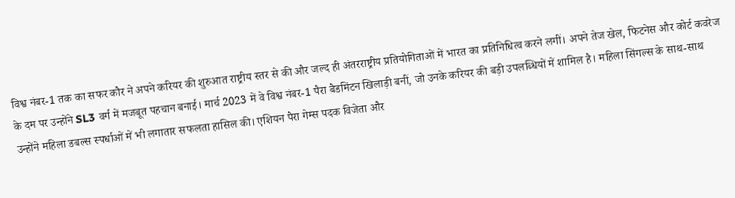विश्व नंबर-1 तक का सफर कौर ने अपने करियर की शुरुआत राष्ट्रीय स्तर से की और जल्द ही अंतरराष्ट्रीय प्रतियोगिताओं में भारत का प्रतिनिधित्व करने लगीं। अपने तेज खेल, फिटनेस और कोर्ट कवरेज के दम पर उन्होंने SL3 वर्ग में मजबूत पहचान बनाई। मार्च 2023 में वे विश्व नंबर-1 पैरा बैडमिंटन खिलाड़ी बनीं, जो उनके करियर की बड़ी उपलब्धियों में शामिल है। महिला सिंगल्स के साथ-साथ उन्होंने महिला डबल्स स्पर्धाओं में भी लगातार सफलता हासिल की। एशियन पैरा गेम्स पदक विजेता और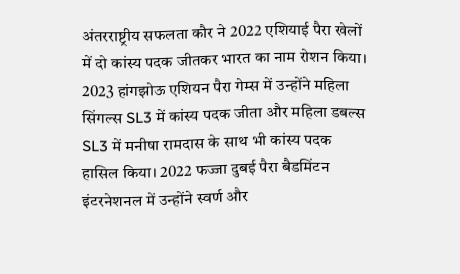अंतरराष्ट्रीय सफलता कौर ने 2022 एशियाई पैरा खेलों में दो कांस्य पदक जीतकर भारत का नाम रोशन किया। 2023 हांगझोऊ एशियन पैरा गेम्स में उन्होंने महिला सिंगल्स SL3 में कांस्य पदक जीता और महिला डबल्स SL3 में मनीषा रामदास के साथ भी कांस्य पदक हासिल किया। 2022 फज्जा दुबई पैरा बैडमिंटन इंटरनेशनल में उन्होंने स्वर्ण और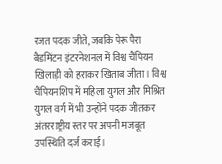रजत पदक जीते, जबकि पेरू पैरा बैडमिंटन इंटरनेशनल में विश्व चैंपियन खिलाड़ी को हराकर खिताब जीता। विश्व चैंपियनशिप में महिला युगल और मिश्रित युगल वर्ग में भी उन्होंने पदक जीतकर अंतरराष्ट्रीय स्तर पर अपनी मजबूत उपस्थिति दर्ज कराई।